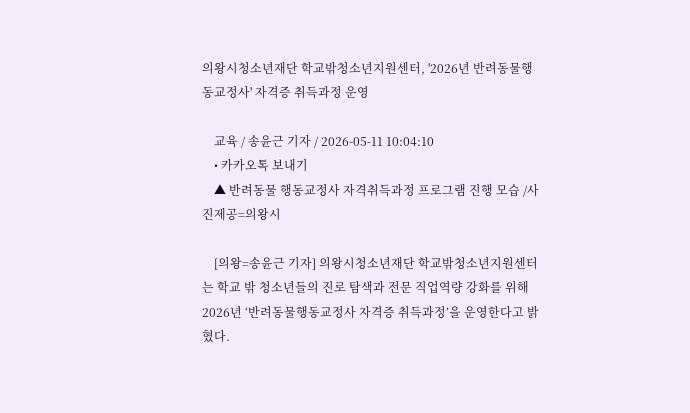의왕시청소년재단 학교밖청소년지원센터, '2026년 반려동물행동교정사' 자격증 취득과정 운영

    교육 / 송윤근 기자 / 2026-05-11 10:04:10
    • 카카오톡 보내기
    ▲ 반려동물 행동교정사 자격취득과정 프로그램 진행 모습 /사진제공=의왕시

    [의왕=송윤근 기자] 의왕시청소년재단 학교밖청소년지원센터는 학교 밖 청소년들의 진로 탐색과 전문 직업역량 강화를 위해 2026년 ‘반려동물행동교정사 자격증 취득과정’을 운영한다고 밝혔다.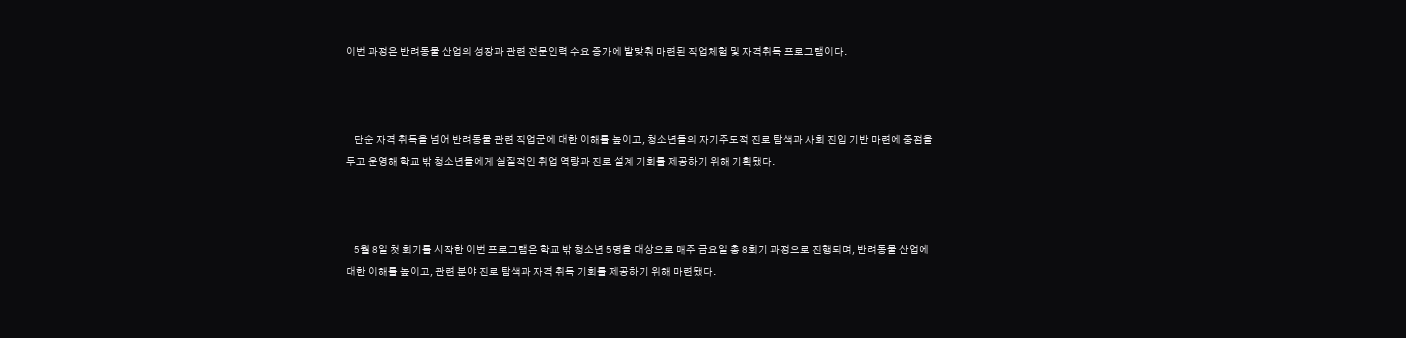이번 과정은 반려동물 산업의 성장과 관련 전문인력 수요 증가에 발맞춰 마련된 직업체험 및 자격취득 프로그램이다.



    단순 자격 취득을 넘어 반려동물 관련 직업군에 대한 이해를 높이고, 청소년들의 자기주도적 진로 탐색과 사회 진입 기반 마련에 중점을 두고 운영해 학교 밖 청소년들에게 실질적인 취업 역량과 진로 설계 기회를 제공하기 위해 기획됐다.



    5월 8일 첫 회기를 시작한 이번 프로그램은 학교 밖 청소년 5명을 대상으로 매주 금요일 총 8회기 과정으로 진행되며, 반려동물 산업에 대한 이해를 높이고, 관련 분야 진로 탐색과 자격 취득 기회를 제공하기 위해 마련됐다.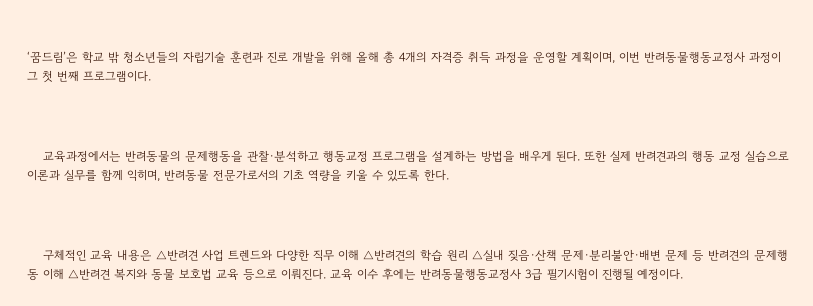‘꿈드림’은 학교 밖 청소년들의 자립기술 훈련과 진로 개발을 위해 올해 총 4개의 자격증 취득 과정을 운영할 계획이며, 이번 반려동물행동교정사 과정이 그 첫 번째 프로그램이다.



    교육과정에서는 반려동물의 문제행동을 관찰·분석하고 행동교정 프로그램을 설계하는 방법을 배우게 된다. 또한 실제 반려견과의 행동 교정 실습으로 이론과 실무를 함께 익히며, 반려동물 전문가로서의 기초 역량을 키울 수 있도록 한다.



    구체적인 교육 내용은 △반려견 사업 트렌드와 다양한 직무 이해 △반려견의 학습 원리 △실내 짖음·산책 문제·분리불안·배변 문제 등 반려견의 문제행동 이해 △반려견 복지와 동물 보호법 교육 등으로 이뤄진다. 교육 이수 후에는 반려동물행동교정사 3급 필기시험이 진행될 예정이다.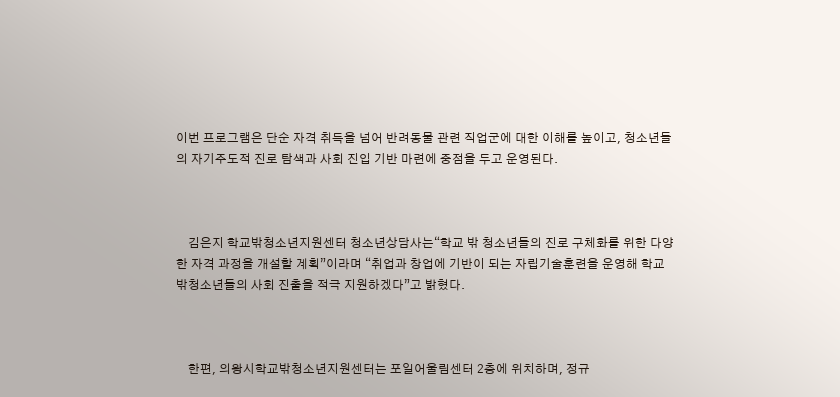이번 프로그램은 단순 자격 취득을 넘어 반려동물 관련 직업군에 대한 이해를 높이고, 청소년들의 자기주도적 진로 탐색과 사회 진입 기반 마련에 중점을 두고 운영된다.



    김은지 학교밖청소년지원센터 청소년상담사는“학교 밖 청소년들의 진로 구체화를 위한 다양한 자격 과정을 개설할 계획”이라며 “취업과 창업에 기반이 되는 자립기술훈련을 운영해 학교밖청소년들의 사회 진출을 적극 지원하겠다”고 밝혔다.



    한편, 의왕시학교밖청소년지원센터는 포일어울림센터 2층에 위치하며, 정규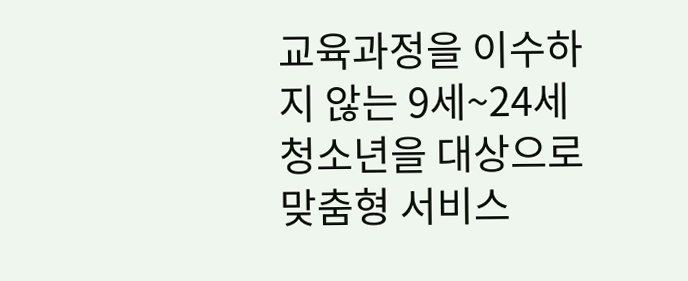교육과정을 이수하지 않는 9세~24세 청소년을 대상으로 맞춤형 서비스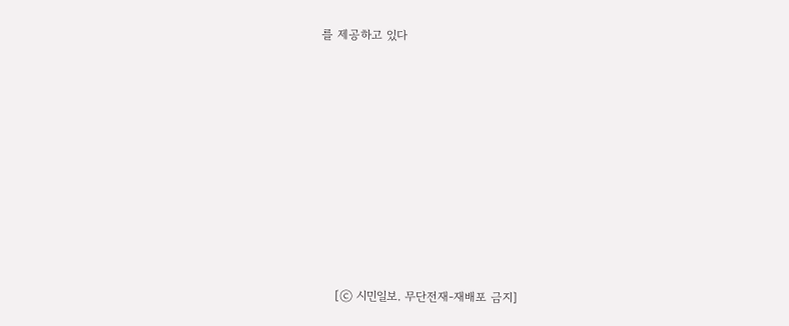를 제공하고 있다














    [ⓒ 시민일보. 무단전재-재배포 금지]